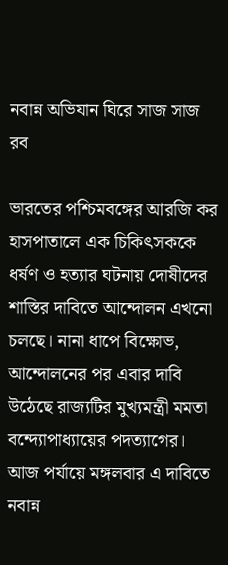নবান্ন অভিযান ঘিরে সাজ সাজ রব

ভারতের পশ্চিমবঙ্গের আরজি কর হাসপাতালে এক চিকিৎসককে ধর্ষণ ও হত্যার ঘটনায় দোষীদের শাস্তির দাবিতে আন্দোলন এখনো চলছে। নানা ধাপে বিক্ষোভ, আন্দোলনের পর এবার দাবি উঠেছে রাজ্যটির মুখ্যমন্ত্রী মমতা বন্দ্যোপাধ্যায়ের পদত্যাগের। আজ পর্যায়ে মঙ্গলবার এ দাবিতে নবান্ন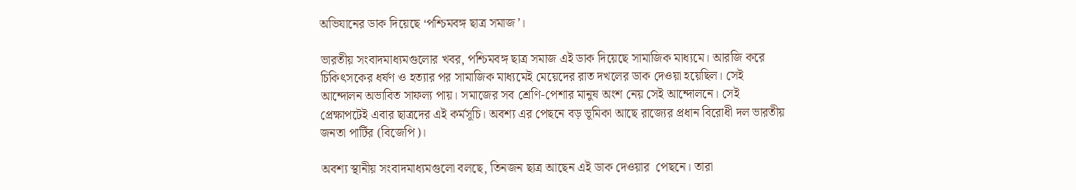অভিযানের ডাক দিয়েছে ‘পশ্চিমবঙ্গ ছাত্র সমাজ’।

ভারতীয় সংবাদমাধ্যমগুলোর খবর, পশ্চিমবঙ্গ ছাত্র সমাজ এই ডাক দিয়েছে সামাজিক মাধ্যমে। আরজি করে চিকিৎসকের ধর্ষণ ও হত্যার পর সামাজিক মাধ্যমেই মেয়েদের রাত দখলের ডাক দেওয়া হয়েছিল। সেই আন্দোলন অভাবিত সাফল্য পায়। সমাজের সব শ্রেণি-পেশার মানুষ অংশ নেয় সেই আন্দোলনে। সেই প্রেক্ষাপটেই এবার ছাত্রদের এই কর্মসূচি। অবশ্য এর পেছনে বড় ভূমিকা আছে রাজ্যের প্রধান বিরোধী দল ভারতীয় জনতা পার্টির (বিজেপি)।

অবশ্য স্থানীয় সংবাদমাধ্যমগুলো বলছে, তিনজন ছাত্র আছেন এই ডাক দেওয়ার  পেছনে। তারা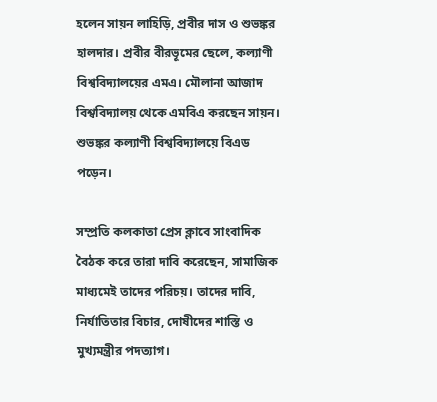হলেন সায়ন লাহিড়ি, প্রবীর দাস ও শুভঙ্কর হালদার। প্রবীর বীরভূমের ছেলে, কল্যাণী বিশ্ববিদ্যালয়ের এমএ। মৌলানা আজাদ বিশ্ববিদ্যালয় থেকে এমবিএ করছেন সায়ন। শুভঙ্কর কল্যাণী বিশ্ববিদ্যালয়ে বিএড পড়েন।

সম্প্রতি কলকাতা প্রেস ক্লাবে সাংবাদিক বৈঠক করে তারা দাবি করেছেন, সামাজিক মাধ্যমেই তাদের পরিচয়। তাদের দাবি, নির্যাতিতার বিচার, দোষীদের শাস্তি ও মুখ্যমন্ত্রীর পদত্যাগ।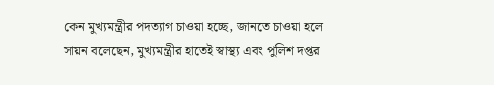কেন মুখ্যমন্ত্রীর পদত্যাগ চাওয়া হচ্ছে, জানতে চাওয়া হলে সায়ন বলেছেন, মুখ্যমন্ত্রীর হাতেই স্বাস্থ্য এবং পুলিশ দপ্তর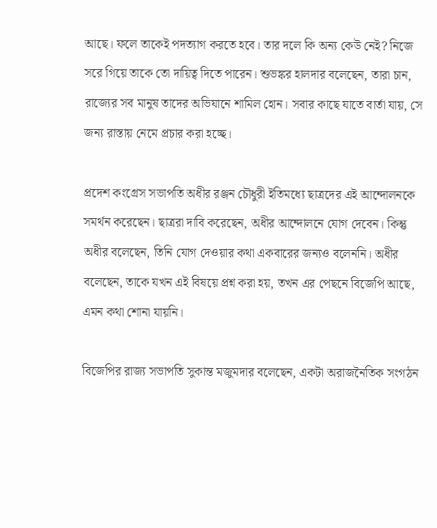আছে। ফলে তাকেই পদত্যাগ করতে হবে। তার দলে কি অন্য কেউ নেই? নিজে সরে গিয়ে তাকে তো দায়িত্ব দিতে পারেন। শুভঙ্কর হালদার বলেছেন, তারা চান, রাজ্যের সব মানুষ তাদের অভিযানে শামিল হোন। সবার কাছে যাতে বার্তা যায়, সে জন্য রাস্তায় নেমে প্রচার করা হচ্ছে।

প্রদেশ কংগ্রেস সভাপতি অধীর রঞ্জন চৌধুরী ইতিমধ্যে ছাত্রদের এই আন্দোলনকে সমর্থন করেছেন। ছাত্ররা দাবি করেছেন, অধীর আন্দোলনে যোগ দেবেন। কিন্তু অধীর বলেছেন, তিনি যোগ দেওয়ার কথা একবারের জন্যও বলেননি। অধীর বলেছেন, তাকে যখন এই বিষয়ে প্রশ্ন করা হয়, তখন এর পেছনে বিজেপি আছে, এমন কথা শোনা যায়নি।

বিজেপির রাজ্য সভাপতি সুকান্ত মজুমদার বলেছেন, একটা অরাজনৈতিক সংগঠন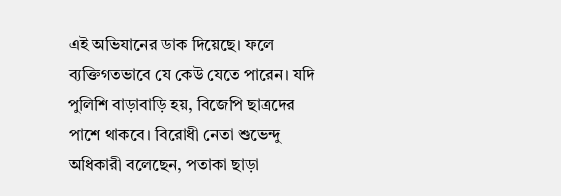এই অভিযানের ডাক দিয়েছে। ফলে ব্যক্তিগতভাবে যে কেউ যেতে পারেন। যদি পুলিশি বাড়াবাড়ি হয়, বিজেপি ছাত্রদের পাশে থাকবে। বিরোধী নেতা শুভেন্দু অধিকারী বলেছেন, পতাকা ছাড়া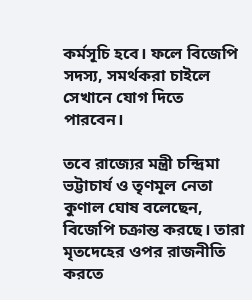কর্মসূচি হবে। ফলে বিজেপি সদস্য, সমর্থকরা চাইলে সেখানে যোগ দিতে পারবেন।

তবে রাজ্যের মন্ত্রী চন্দ্রিমা ভট্টাচার্য ও তৃণমূল নেতা কুণাল ঘোষ বলেছেন, বিজেপি চক্রান্ত করছে। তারা মৃতদেহের ওপর রাজনীতি করতে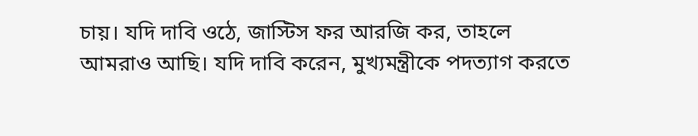চায়। যদি দাবি ওঠে, জাস্টিস ফর আরজি কর, তাহলে আমরাও আছি। যদি দাবি করেন, মুখ্যমন্ত্রীকে পদত্যাগ করতে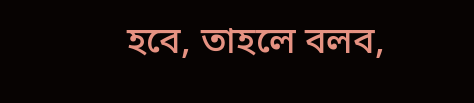হবে, তাহলে বলব,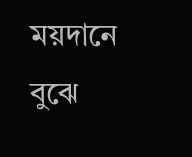ময়দানে বুঝে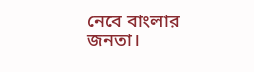নেবে বাংলার জনতা।